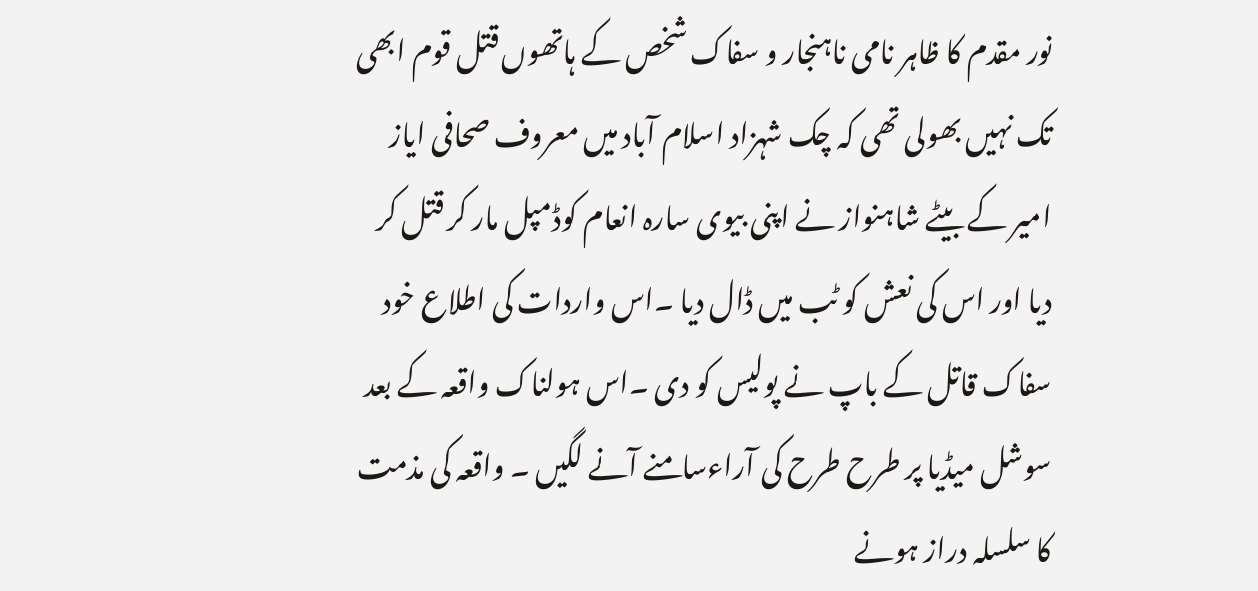نور مقدم کا ظاہر نامی ناہنجار و سفاک شخص کے ہاتھوں قتل قوم ابھی تک نہیں بھولی تھی کہ چک شہزاد اسلام آباد میں معروف صحافی ایاز امیر کے بیٹے شاہنواز نے اپنی بیوی سارہ انعام کوڈمپل مار کر قتل کر دیا اور اس کی نعش کو ٹب میں ڈال دیا ۔اس واردات کی اطلاع خود سفاک قاتل کے باپ نے پولیس کو دی ۔اس ہولناک واقعہ کے بعد سوشل میڈیا پر طرح طرح کی آراءسامنے آنے لگیں ۔ واقعہ کی مذمت کا سلسلہ دراز ہونے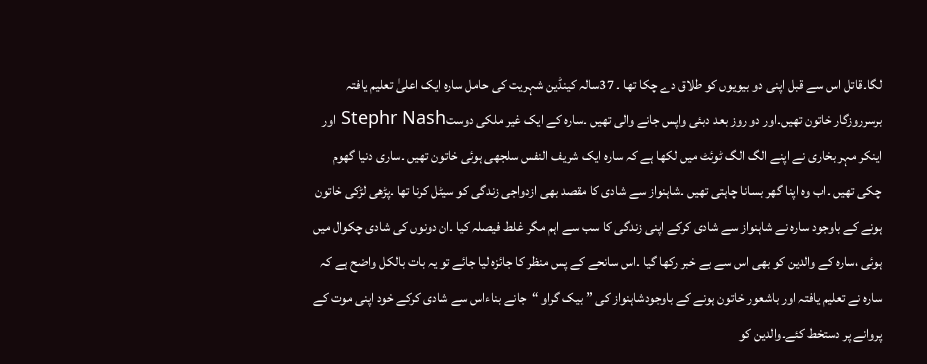لگا۔قاتل اس سے قبل اپنی دو بیویوں کو طلاق دے چکا تھا ۔ 37سالہ کینڈین شہریت کی حامل سارہ ایک اعلیٰ تعلیم یافتہ برسرروزگار خاتون تھیں۔اور دو روز بعد دبئی واپس جانے والی تھیں ۔سارہ کے ایک غیر ملکی دوستStephr Nash اور اینکر مہر بخاری نے اپنے الگ الگ ٹوئٹ میں لکھا ہے کہ سارہ ایک شریف النفس سلجھی ہوئی خاتون تھیں ۔ساری دنیا گھوم چکی تھیں ۔اب وہ اپنا گھر بسانا چاہتی تھیں ۔شاہنواز سے شادی کا مقصد بھی ازدواجی زندگی کو سیٹل کرنا تھا ۔پڑھی لڑکی خاتون ہونے کے باوجود سارہ نے شاہنواز سے شادی کرکے اپنی زندگی کا سب سے اہم مگر غلط فیصلہ کیا ۔ان دونوں کی شادی چکوال میں ہوئی ،سارہ کے والدین کو بھی اس سے بے خبر رکھا گیا ۔اس سانحے کے پس منظر کا جائزہ لیا جائے تو یہ بات بالکل واضح ہے کہ سارہ نے تعلیم یافتہ اور باشعور خاتون ہونے کے باوجودشاہنواز کی ”بیک گراو “جانے بناءاس سے شادی کرکے خود اپنی موت کے پروانے پر دستخط کئے۔والدین کو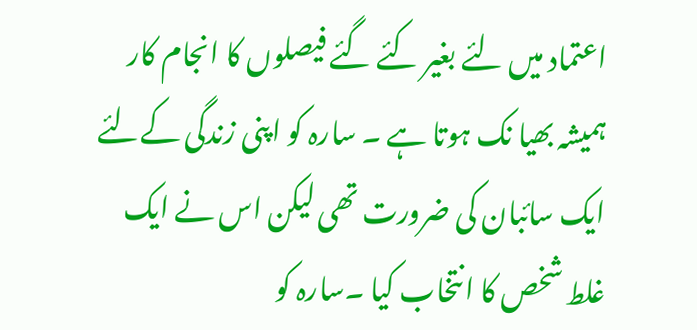اعتماد میں لئے بغیر کئے گئے فیصلوں کا انجام کار ہمیشہ بھیا نک ہوتا ہے ۔ سارہ کو اپنی زندگی کےلئے ایک سائبان کی ضرورت تھی لیکن اس نے ایک غلط شخص کا انتخاب کیا ۔سارہ کو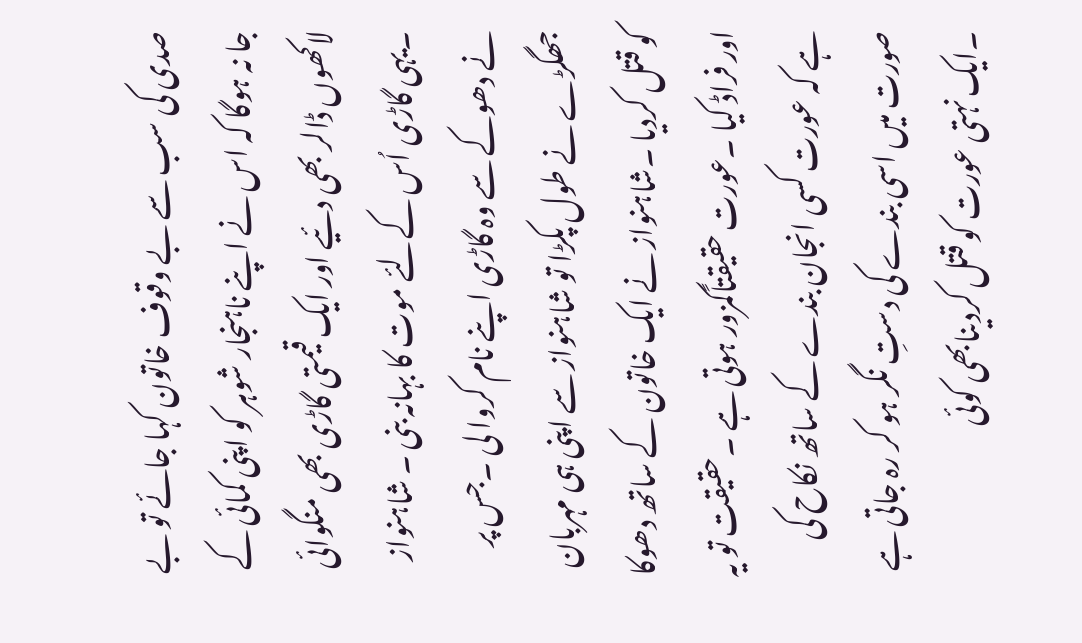صدی کی سب سے بے وقوف خاتون کہا جائے تو بے جا نہ ہوگا کہ اس نے اپنے ناہنجار شوہر کو اپنی کمائی کے لاکھوں ڈالر بھی دئیے اور ایک قیمتی گاڑی بھی منگوائی ۔یہی گاڑی اُس کےلئے موت کا بہانہ بنی ۔ شاہنواز نے دھوکے سے وہ گاڑی اپنے نام کروا لی ۔جس پر جھگڑے نے طول پکڑا تو شاہنواز سے اپنی ہی مہربان کو قتل کردیا ۔شاہنواز نے ایک خاتون کے ساتھ دھوکا اور فراڈ کیا ۔عورت حقیقتاًکمزور ہوتی ہے ۔حقیقت تو یہ ہے کہ عورت کسی انجان بندے کے ساتھ نکاح کی صورت میں اسی بندے کی دستِ نگر ہو کر رہ جاتی ہے ۔ایک نہتی عورت کو قتل کردینابھی کوئی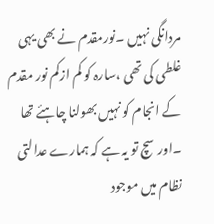مردانگی نہیں ۔نورمقدم نے بھی یہی غلطی کی تھی ،سارہ کو کم ازکم نور مقدم کے انجام کو نہیں بھولنا چاہئے تھا ۔اورسچ تو یہ ہے کہ ہمارے عدالتی نظام میں موجود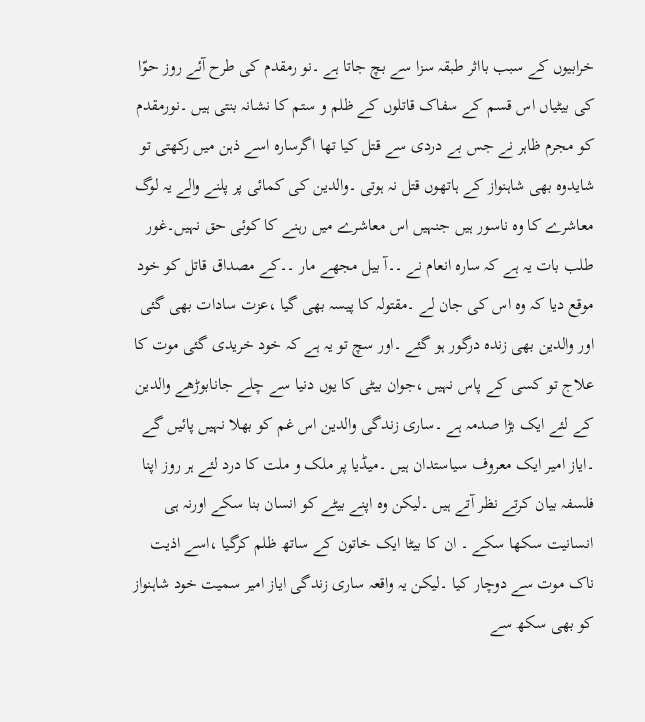خرابیوں کے سبب بااثر طبقہ سزا سے بچ جاتا ہے ۔نو رمقدم کی طرح آئے روز حوّا کی بیٹیاں اس قسم کے سفاک قاتلوں کے ظلم و ستم کا نشانہ بنتی ہیں ۔نورمقدم کو مجرم ظاہر نے جس بے دردی سے قتل کیا تھا اگرسارہ اسے ذہن میں رکھتی تو شایدوہ بھی شاہنواز کے ہاتھوں قتل نہ ہوتی ۔والدین کی کمائی پر پلنے والے یہ لوگ معاشرے کا وہ ناسور ہیں جنہیں اس معاشرے میں رہنے کا کوئی حق نہیں۔غور طلب بات یہ ہے کہ سارہ انعام نے ۔۔آ بیل مجھے مار ۔۔کے مصداق قاتل کو خود موقع دیا کہ وہ اس کی جان لے ۔مقتولہ کا پیسہ بھی گیا ،عزت سادات بھی گئی اور والدین بھی زندہ درگور ہو گئے ۔اور سچ تو یہ ہے کہ خود خریدی گئی موت کا علاج تو کسی کے پاس نہیں ،جوان بیٹی کا یوں دنیا سے چلے جانابوڑھے والدین کے لئے ایک بڑا صدمہ ہے ۔ساری زندگی والدین اس غم کو بھلا نہیں پائیں گے ۔ایاز امیر ایک معروف سیاستدان ہیں ۔میڈیا پر ملک و ملت کا درد لئے ہر روز اپنا فلسفہ بیان کرتے نظر آتے ہیں ۔لیکن وہ اپنے بیٹے کو انسان بنا سکے اورنہ ہی انسانیت سکھا سکے ۔ ان کا بیٹا ایک خاتون کے ساتھ ظلم کرگیا ،اسے اذیت ناک موت سے دوچار کیا ۔لیکن یہ واقعہ ساری زندگی ایاز امیر سمیت خود شاہنواز کو بھی سکھ سے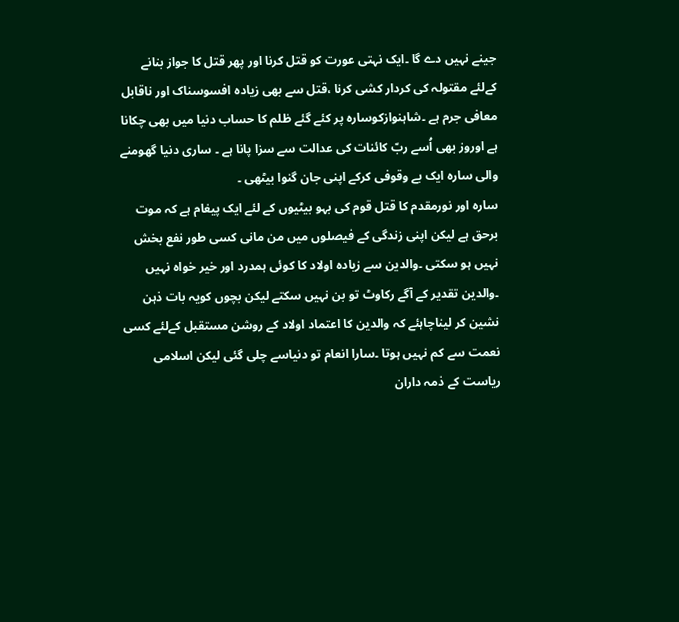جینے نہیں دے گا ۔ایک نہتی عورت کو قتل کرنا اور پھر قتل کا جواز بنانے کےلئے مقتولہ کی کردار کشی کرنا ،قتل سے بھی زیادہ افسوسناک اور ناقابل معافی جرم ہے ۔شاہنوازکوسارہ پر کئے گئے ظلم کا حساب دنیا میں بھی چکانا ہے اوروز بھی اُسے ربّ کائنات کی عدالت سے سزا پانا ہے ۔ ساری دنیا گھومنے والی سارہ ایک بے وقوفی کرکے اپنی جان گنوا بیٹھی ۔
سارہ اور نورمقدم کا قتل قوم کی بہو بیٹیوں کے لئے ایک پیغام ہے کہ موت برحق ہے لیکن اپنی زندگی کے فیصلوں میں من مانی کسی طور نفع بخش نہیں ہو سکتی ۔والدین سے زیادہ اولاد کا کوئی ہمدرد اور خیر خواہ نہیں ۔والدین تقدیر کے آگے رکاوٹ تو بن نہیں سکتے لیکن بچوں کویہ بات ذہن نشین کر لیناچاہئے کہ والدین کا اعتماد اولاد کے روشن مستقبل کےلئے کسی نعمت سے کم نہیں ہوتا ۔سارا انعام تو دنیاسے چلی گئی لیکن اسلامی ریاست کے ذمہ داران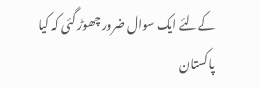کےلئے ایک سوال ضرور چھوڑ گئی کہ کیا پاکستان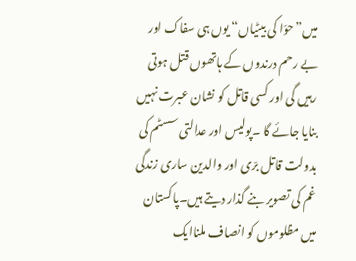میں”حوّا کی بیٹیاں“ یوں ہی سفاک اور بے رحم درندوں کے ہاتھوں قتل ہوتی رہیں گی اور کسی قاتل کو نشان عبرت نہیں بنایا جائے گا ۔پولیس اور عدالتی سسٹم کی بدولت قاتل برّی اور والدین ساری زندگی غم کی تصویر بنے گذار دیتے ہیں۔پاکستان میں مظلوموں کو انصاف ملناایک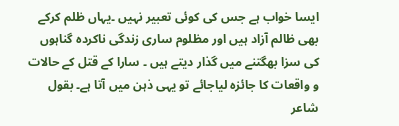ایسا خواب ہے جس کی کوئی تعبیر نہیں ۔یہاں ظلم کرکے بھی ظالم آزاد ہیں اور مظلوم ساری زندگی ناکردہ گناہوں کی سزا بھگتنے میں گذار دیتے ہیں ۔ سارا کے قتل کے حالات و واقعات کا جائزہ لیاجائے تو یہی ذہن میں آتا ہے۔ بقول شاعر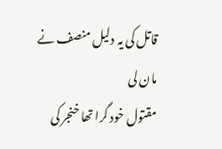قاتل کی یہ دلیل منصف نے مان لی
مقتول خود گرا تھا خنجر کی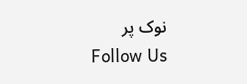نوک پر
Follow Us